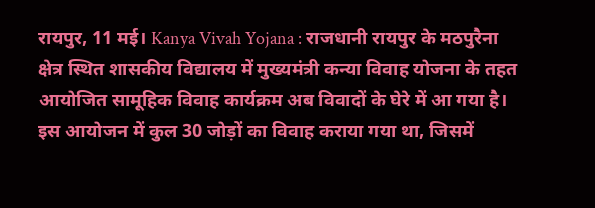रायपुर, 11 मई। Kanya Vivah Yojana : राजधानी रायपुर के मठपुरैना क्षेत्र स्थित शासकीय विद्यालय में मुख्यमंत्री कन्या विवाह योजना के तहत आयोजित सामूहिक विवाह कार्यक्रम अब विवादों के घेरे में आ गया है। इस आयोजन में कुल 30 जोड़ों का विवाह कराया गया था, जिसमें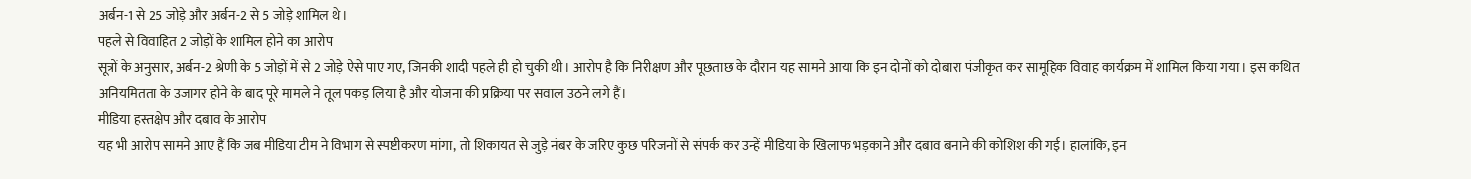अर्बन-1 से 25 जोड़े और अर्बन-2 से 5 जोड़े शामिल थे।
पहले से विवाहित 2 जोड़ों के शामिल होने का आरोप
सूत्रों के अनुसार, अर्बन-2 श्रेणी के 5 जोड़ों में से 2 जोड़े ऐसे पाए गए, जिनकी शादी पहले ही हो चुकी थी। आरोप है कि निरीक्षण और पूछताछ के दौरान यह सामने आया कि इन दोनों को दोबारा पंजीकृत कर सामूहिक विवाह कार्यक्रम में शामिल किया गया। इस कथित अनियमितता के उजागर होने के बाद पूरे मामले ने तूल पकड़ लिया है और योजना की प्रक्रिया पर सवाल उठने लगे हैं।
मीडिया हस्तक्षेप और दबाव के आरोप
यह भी आरोप सामने आए हैं कि जब मीडिया टीम ने विभाग से स्पष्टीकरण मांगा, तो शिकायत से जुड़े नंबर के जरिए कुछ परिजनों से संपर्क कर उन्हें मीडिया के खिलाफ भड़काने और दबाव बनाने की कोशिश की गई। हालांकि, इन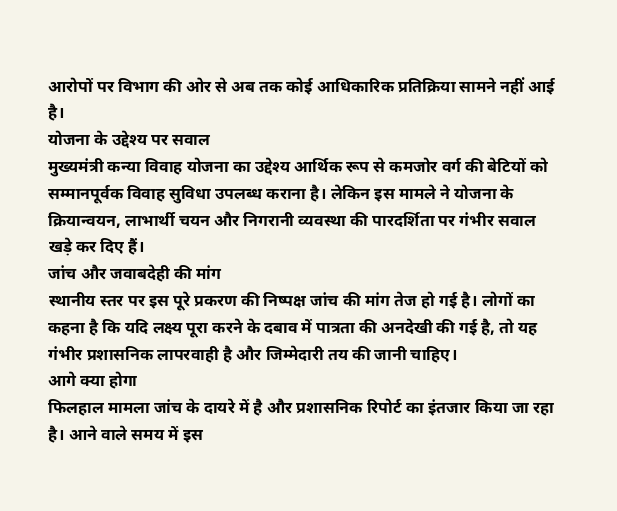आरोपों पर विभाग की ओर से अब तक कोई आधिकारिक प्रतिक्रिया सामने नहीं आई है।
योजना के उद्देश्य पर सवाल
मुख्यमंत्री कन्या विवाह योजना का उद्देश्य आर्थिक रूप से कमजोर वर्ग की बेटियों को सम्मानपूर्वक विवाह सुविधा उपलब्ध कराना है। लेकिन इस मामले ने योजना के क्रियान्वयन, लाभार्थी चयन और निगरानी व्यवस्था की पारदर्शिता पर गंभीर सवाल खड़े कर दिए हैं।
जांच और जवाबदेही की मांग
स्थानीय स्तर पर इस पूरे प्रकरण की निष्पक्ष जांच की मांग तेज हो गई है। लोगों का कहना है कि यदि लक्ष्य पूरा करने के दबाव में पात्रता की अनदेखी की गई है, तो यह गंभीर प्रशासनिक लापरवाही है और जिम्मेदारी तय की जानी चाहिए।
आगे क्या होगा
फिलहाल मामला जांच के दायरे में है और प्रशासनिक रिपोर्ट का इंतजार किया जा रहा है। आने वाले समय में इस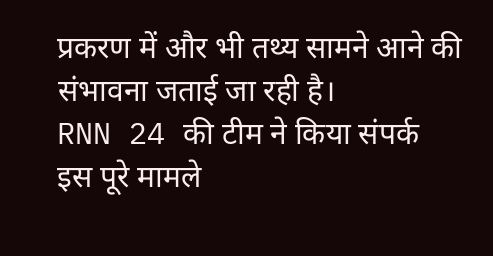प्रकरण में और भी तथ्य सामने आने की संभावना जताई जा रही है।
RNN 24 की टीम ने किया संपर्क
इस पूरे मामले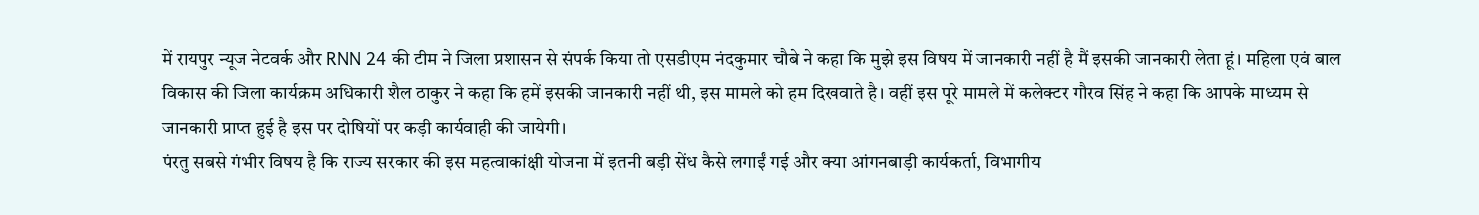में रायपुर न्यूज नेटवर्क और RNN 24 की टीम ने जिला प्रशासन से संपर्क किया तो एसडीएम नंदकुमार चौबे ने कहा कि मुझे इस विषय में जानकारी नहीं है मैं इसकी जानकारी लेता हूं। महिला एवं बाल विकास की जिला कार्यक्रम अधिकारी शैल ठाकुर ने कहा कि हमें इसकी जानकारी नहीं थी, इस मामले को हम दिखवाते है। वहीं इस पूरे मामले में कलेक्टर गौरव सिंह ने कहा कि आपके माध्यम से जानकारी प्राप्त हुई है इस पर दोषियों पर कड़ी कार्यवाही की जायेगी।
पंरतु सबसे गंभीर विषय है कि राज्य सरकार की इस महत्वाकांक्षी योजना में इतनी बड़ी सेंध कैसे लगाईं गई और क्या आंगनबाड़ी कार्यकर्ता, विभागीय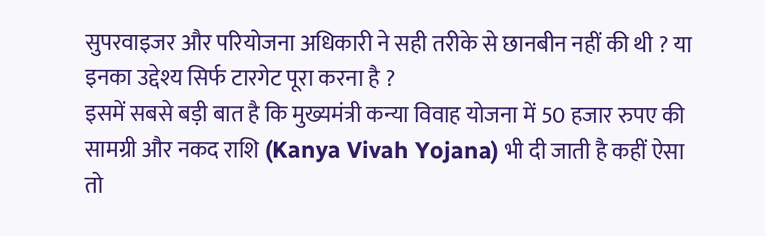सुपरवाइजर और परियोजना अधिकारी ने सही तरीके से छानबीन नहीं की थी ? या इनका उद्देश्य सिर्फ टारगेट पूरा करना है ?
इसमें सबसे बड़ी बात है कि मुख्यमंत्री कन्या विवाह योजना में 50 हजार रुपए की सामग्री और नकद राशि (Kanya Vivah Yojana) भी दी जाती है कहीं ऐसा तो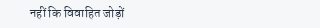नहीं कि विवाहित जोड़ों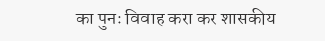का पुनः विवाह करा कर शासकीय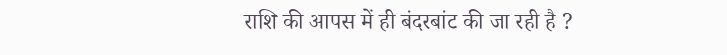राशि की आपस में ही बंदरबांट की जा रही है ?